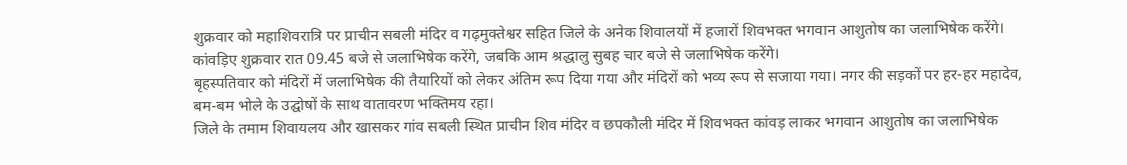शुक्रवार को महाशिवरात्रि पर प्राचीन सबली मंदिर व गढ़मुक्तेश्वर सहित जिले के अनेक शिवालयों में हजारों शिवभक्त भगवान आशुतोष का जलाभिषेक करेंगे। कांवड़िए शुक्रवार रात 09.45 बजे से जलाभिषेक करेंगे, जबकि आम श्रद्धालु सुबह चार बजे से जलाभिषेक करेंगे।
बृहस्पतिवार को मंदिरों में जलाभिषेक की तैयारियों को लेकर अंतिम रूप दिया गया और मंदिरों को भव्य रूप से सजाया गया। नगर की सड़कों पर हर-हर महादेव, बम-बम भोले के उद्घोषों के साथ वातावरण भक्तिमय रहा।
जिले के तमाम शिवायलय और खासकर गांव सबली स्थित प्राचीन शिव मंदिर व छपकौली मंदिर में शिवभक्त कांवड़ लाकर भगवान आशुतोष का जलाभिषेक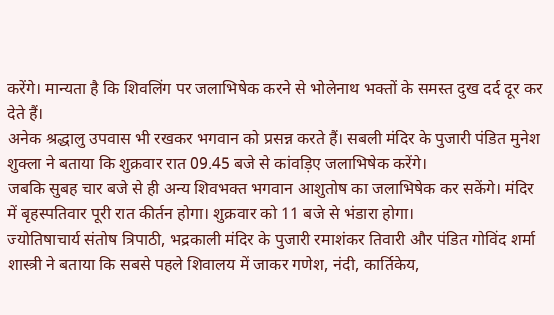करेंगे। मान्यता है कि शिवलिंग पर जलाभिषेक करने से भोलेनाथ भक्तों के समस्त दुख दर्द दूर कर देते हैं।
अनेक श्रद्धालु उपवास भी रखकर भगवान को प्रसन्न करते हैं। सबली मंदिर के पुजारी पंडित मुनेश शुक्ला ने बताया कि शुक्रवार रात 09.45 बजे से कांवड़िए जलाभिषेक करेंगे।
जबकि सुबह चार बजे से ही अन्य शिवभक्त भगवान आशुतोष का जलाभिषेक कर सकेंगे। मंदिर में बृहस्पतिवार पूरी रात कीर्तन होगा। शुक्रवार को 11 बजे से भंडारा होगा।
ज्योतिषाचार्य संतोष त्रिपाठी, भद्रकाली मंदिर के पुजारी रमाशंकर तिवारी और पंडित गोविंद शर्मा शास्त्री ने बताया कि सबसे पहले शिवालय में जाकर गणेश, नंदी, कार्तिकेय,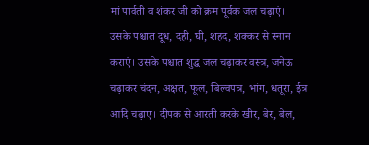मां पार्वती व शंकर जी को क्रम पूर्वक जल चढ़ाएं।
उसके पश्चात दूध, दही, घी, शहद, शक्कर से स्नान कराएं। उसके पश्चात शुद्ध जल चढ़ाकर वस्त्र, जनेऊ चढ़ाकर चंदन, अक्षत, फूल, बिल्वपत्र, भांग, धतूरा, ईत्र आदि चढ़ाए। दीपक से आरती करके खीर, बेर, बेल,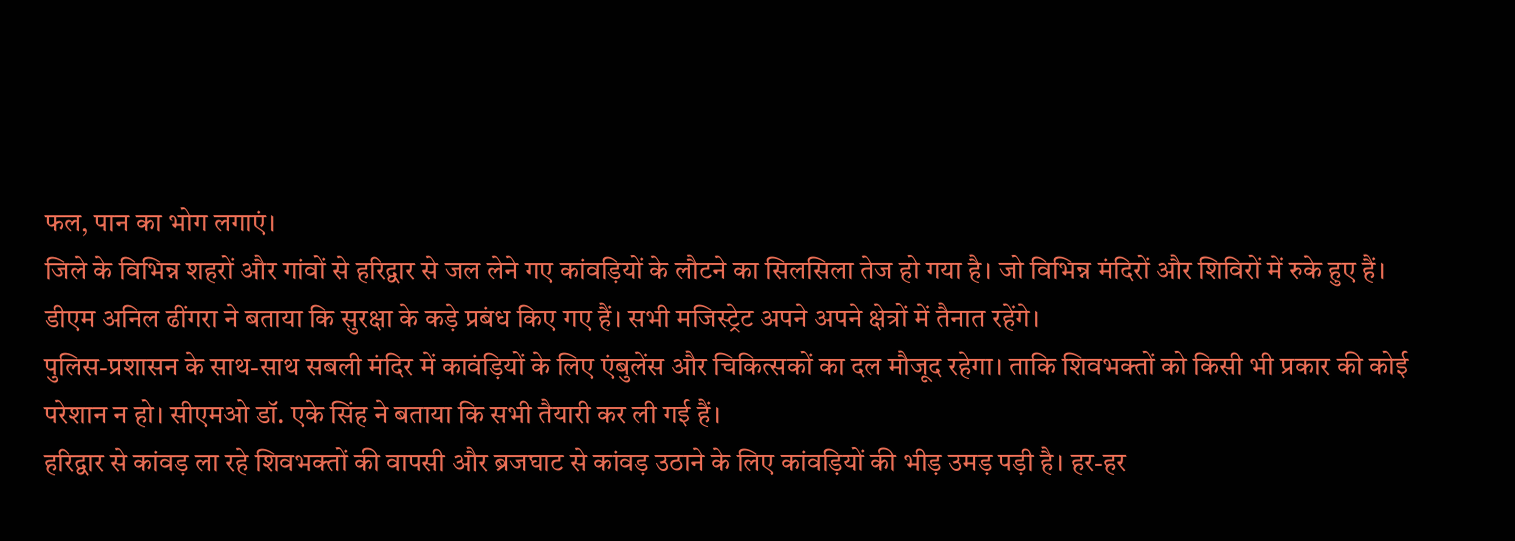फल, पान का भोग लगाएं।
जिले के विभिन्न शहरों और गांवों से हरिद्वार से जल लेने गए कांवड़ियों के लौटने का सिलसिला तेज हो गया है। जो विभिन्न मंदिरों और शिविरों में रुके हुए हैं। डीएम अनिल ढींगरा ने बताया कि सुरक्षा के कड़े प्रबंध किए गए हैं। सभी मजिस्ट्रेट अपने अपने क्षेत्रों में तैनात रहेंगे।
पुलिस-प्रशासन के साथ-साथ सबली मंदिर में कावंड़ियों के लिए एंबुलेंस और चिकित्सकों का दल मौजूद रहेगा। ताकि शिवभक्तों को किसी भी प्रकार की कोई परेशान न हो। सीएमओ डॉ. एके सिंह ने बताया कि सभी तैयारी कर ली गई हैं।
हरिद्वार से कांवड़ ला रहे शिवभक्तों की वापसी और ब्रजघाट से कांवड़ उठाने के लिए कांवड़ियों की भीड़ उमड़ पड़ी है। हर-हर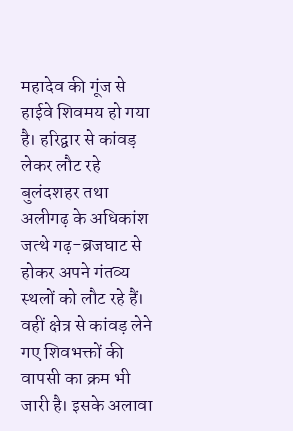महादेव की गूंज से हाईवे शिवमय हो गया है। हरिद्वार से कांवड़ लेकर लौट रहे बुलंदशहर तथा अलीगढ़ के अधिकांश जत्थे गढ़-ब्रजघाट से होकर अपने गंतव्य स्थलों को लौट रहे हैं।
वहीं क्षेत्र से कांवड़ लेने गए शिवभक्तों की वापसी का क्रम भी जारी है। इसके अलावा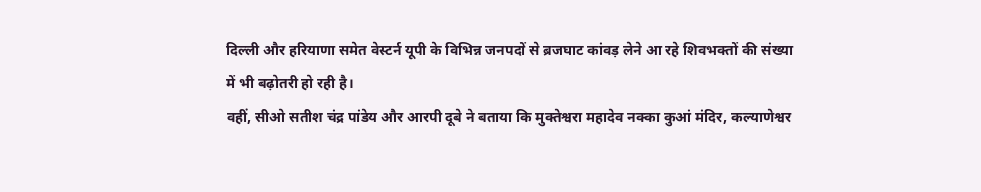दिल्ली और हरियाणा समेत वेस्टर्न यूपी के विभिन्न जनपदों से ब्रजघाट कांवड़ लेने आ रहे शिवभक्तों की संख्या में भी बढ़ोतरी हो रही है।
वहीं, सीओ सतीश चंद्र पांडेय और आरपी दूबे ने बताया कि मुक्तेश्वरा महादेव नक्का कुआं मंदिर, कल्याणेश्वर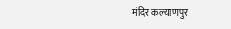मंदिर कल्याणपुर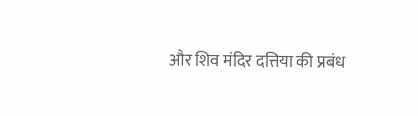और शिव मंदिर दत्तिया की प्रबंध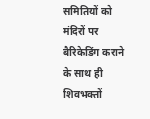समितियों को मंदिरों पर बैरिकेडिंग कराने के साथ ही शिवभक्तों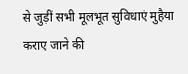से जुड़ीं सभी मूलभूत सुविधाएं मुहैया कराए जाने की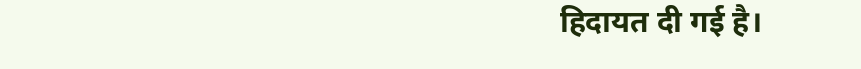हिदायत दी गई है।